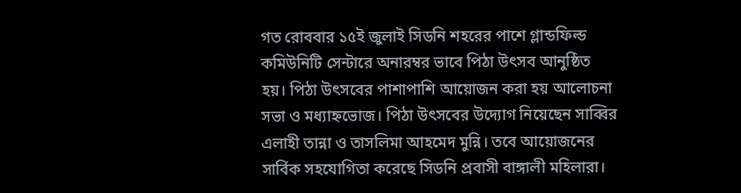গত রোববার ১৫ই জুলাই সিডনি শহরের পাশে গ্লান্ডফিল্ড কমিউনিটি সেন্টারে অনারম্বর ভাবে পিঠা উৎসব আনুষ্ঠিত হয়। পিঠা উৎসবের পাশাপাশি আয়োজন করা হয় আলোচনা সভা ও মধ্যাহ্নভোজ। পিঠা উৎসবের উদ্যোগ নিয়েছেন সাব্বির এলাহী তান্না ও তাসলিমা আহমেদ মুন্নি। তবে আয়োজনের সার্বিক সহযোগিতা করেছে সিডনি প্রবাসী বাঙ্গালী মহিলারা।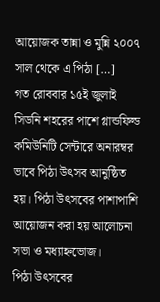আয়োজক তান্না ও মুন্নি ২০০৭ সাল থেকে এ পিঠা […]
গত রোববার ১৫ই জুলাই সিডনি শহরের পাশে গ্লান্ডফিল্ড কমিউনিটি সেন্টারে অনারম্বর ভাবে পিঠা উৎসব আনুষ্ঠিত হয়। পিঠা উৎসবের পাশাপাশি আয়োজন করা হয় আলোচনা সভা ও মধ্যাহ্নভোজ।
পিঠা উৎসবের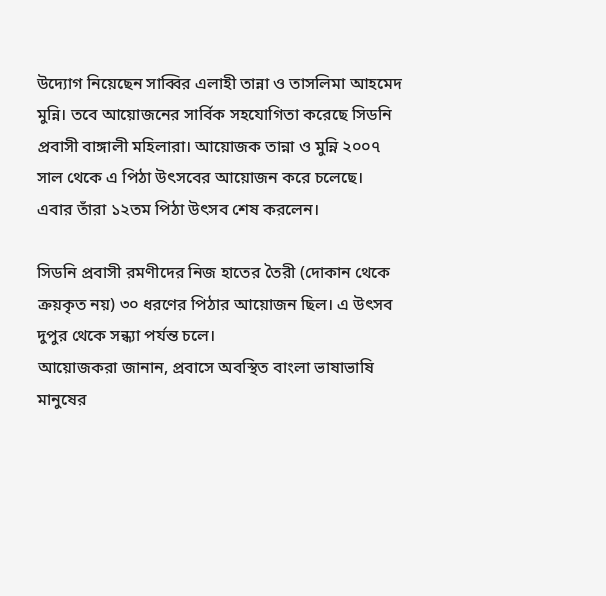উদ্যোগ নিয়েছেন সাব্বির এলাহী তান্না ও তাসলিমা আহমেদ মুন্নি। তবে আয়োজনের সার্বিক সহযোগিতা করেছে সিডনি প্রবাসী বাঙ্গালী মহিলারা। আয়োজক তান্না ও মুন্নি ২০০৭ সাল থেকে এ পিঠা উৎসবের আয়োজন করে চলেছে। এবার তাঁরা ১২তম পিঠা উৎসব শেষ করলেন।

সিডনি প্রবাসী রমণীদের নিজ হাতের তৈরী (দোকান থেকে ক্রয়কৃত নয়) ৩০ ধরণের পিঠার আয়োজন ছিল। এ উৎসব দুপুর থেকে সন্ধ্যা পর্যন্ত চলে।
আয়োজকরা জানান, প্রবাসে অবস্থিত বাংলা ভাষাভাষি মানুষের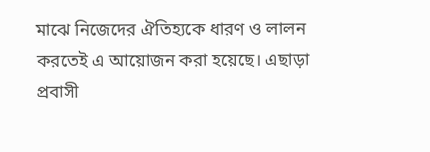মাঝে নিজেদের ঐতিহ্যকে ধারণ ও লালন করতেই এ আয়োজন করা হয়েছে। এছাড়া প্রবাসী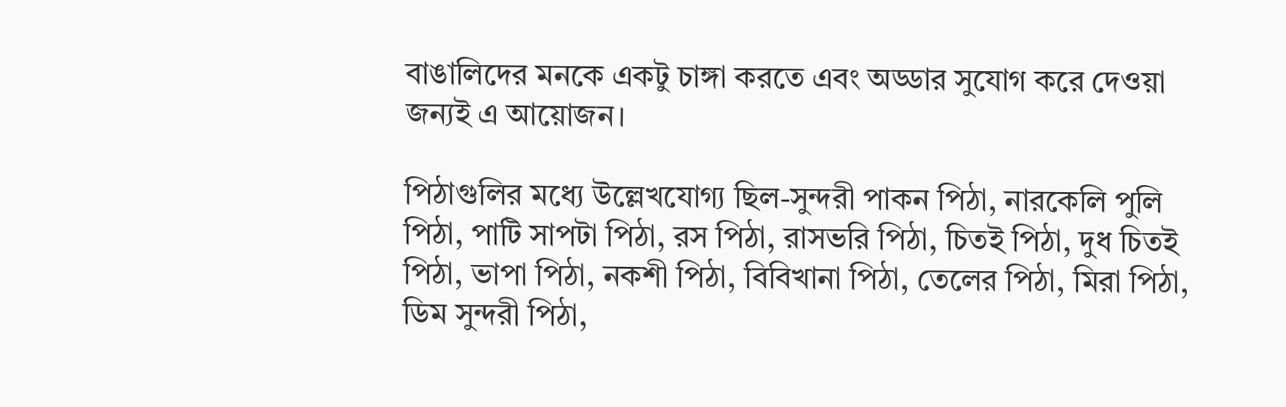বাঙালিদের মনকে একটু চাঙ্গা করতে এবং অড্ডার সুযোগ করে দেওয়া জন্যই এ আয়োজন।

পিঠাগুলির মধ্যে উল্লেখযোগ্য ছিল-সুন্দরী পাকন পিঠা, নারকেলি পুলি পিঠা, পাটি সাপটা পিঠা, রস পিঠা, রাসভরি পিঠা, চিতই পিঠা, দুধ চিতই পিঠা, ভাপা পিঠা, নকশী পিঠা, বিবিখানা পিঠা, তেলের পিঠা, মিরা পিঠা, ডিম সুন্দরী পিঠা,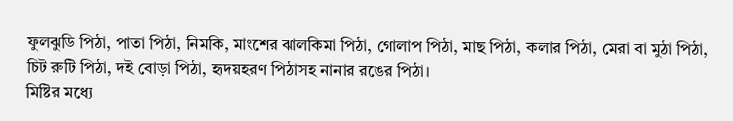ফুলঝুডি পিঠা, পাতা পিঠা, নিমকি, মাংশের ঝালকিমা পিঠা, গোলাপ পিঠা, মাছ পিঠা, কলার পিঠা, মেরা বা মুঠা পিঠা, চিট রুটি পিঠা, দই বোড়া পিঠা, হৃদয়হরণ পিঠাসহ নানার রঙের পিঠা।
মিষ্টির মধ্যে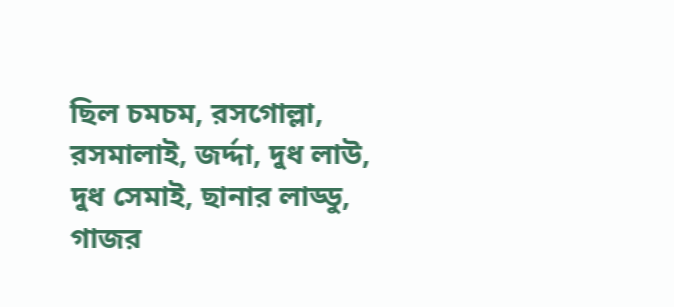ছিল চমচম, রসগোল্লা, রসমালাই, জর্দ্দা, দুধ লাউ, দুধ সেমাই, ছানার লাড্ডু, গাজর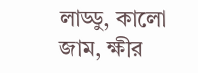লাড্ডু, কালো জাম, ক্ষীর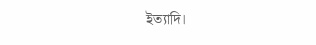ইত্যাদি।